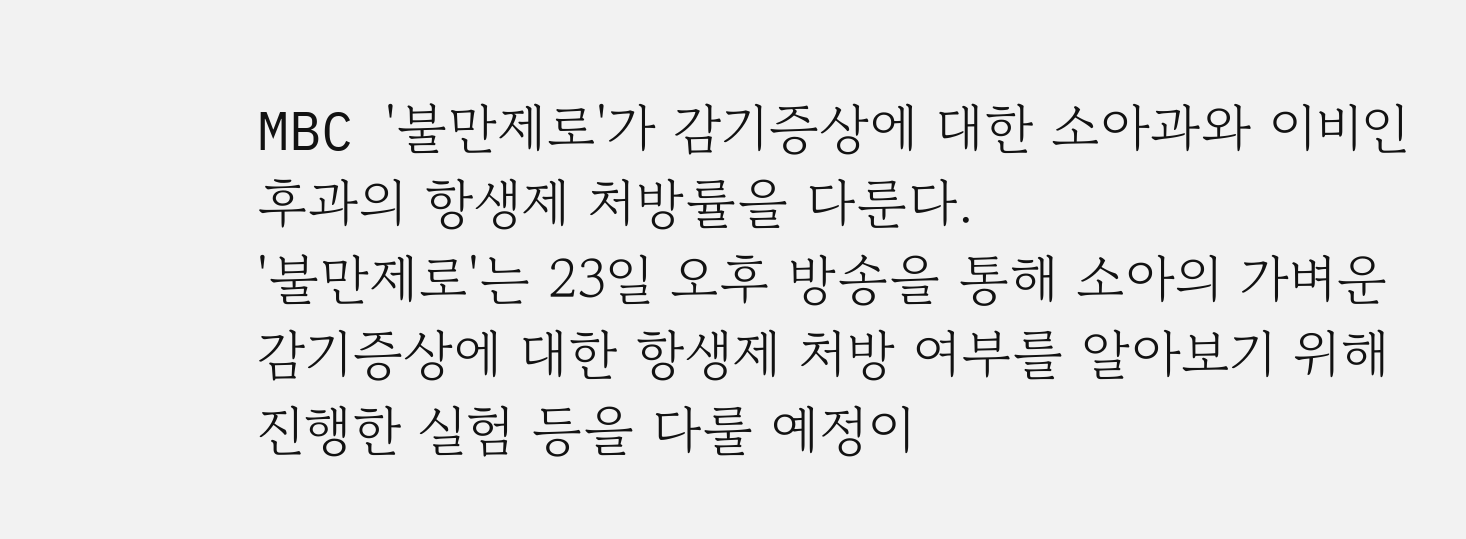MBC '불만제로'가 감기증상에 대한 소아과와 이비인후과의 항생제 처방률을 다룬다.
'불만제로'는 23일 오후 방송을 통해 소아의 가벼운 감기증상에 대한 항생제 처방 여부를 알아보기 위해 진행한 실험 등을 다룰 예정이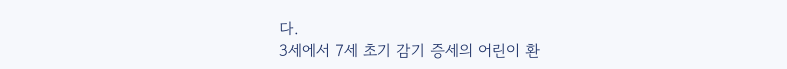다.
3세에서 7세 초기 감기 증세의 어린이 환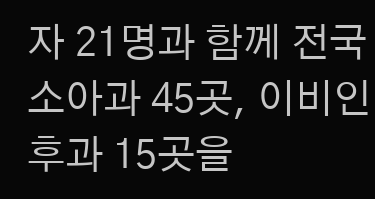자 21명과 함께 전국 소아과 45곳, 이비인후과 15곳을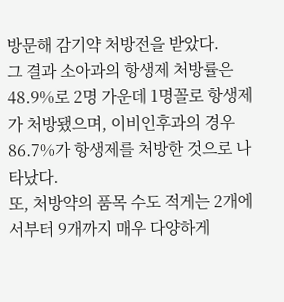방문해 감기약 처방전을 받았다.
그 결과 소아과의 항생제 처방률은 48.9%로 2명 가운데 1명꼴로 항생제가 처방됐으며, 이비인후과의 경우 86.7%가 항생제를 처방한 것으로 나타났다.
또, 처방약의 품목 수도 적게는 2개에서부터 9개까지 매우 다양하게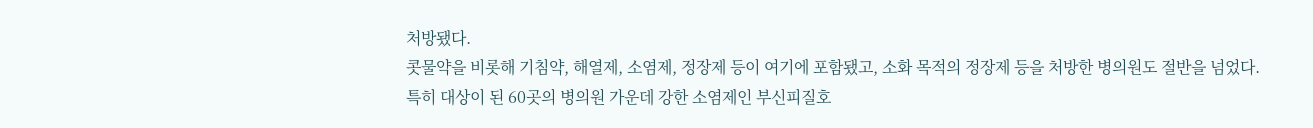처방됐다.
콧물약을 비롯해 기침약, 해열제, 소염제, 정장제 등이 여기에 포함됐고, 소화 목적의 정장제 등을 처방한 병의원도 절반을 넘었다.
특히 대상이 된 60곳의 병의원 가운데 강한 소염제인 부신피질호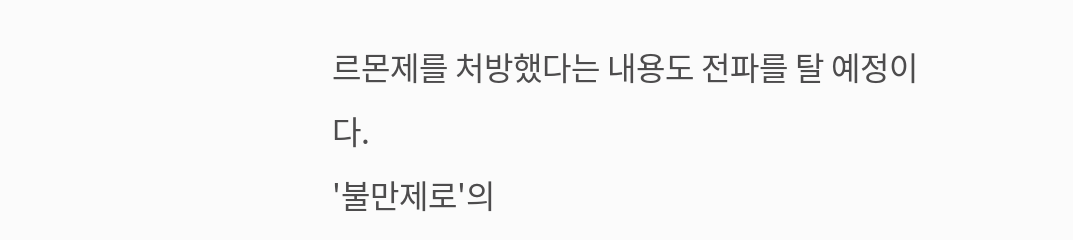르몬제를 처방했다는 내용도 전파를 탈 예정이다.
'불만제로'의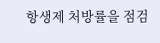항생제 처방률을 점검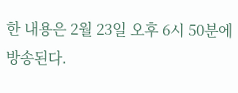한 내용은 2월 23일 오후 6시 50분에 방송된다.